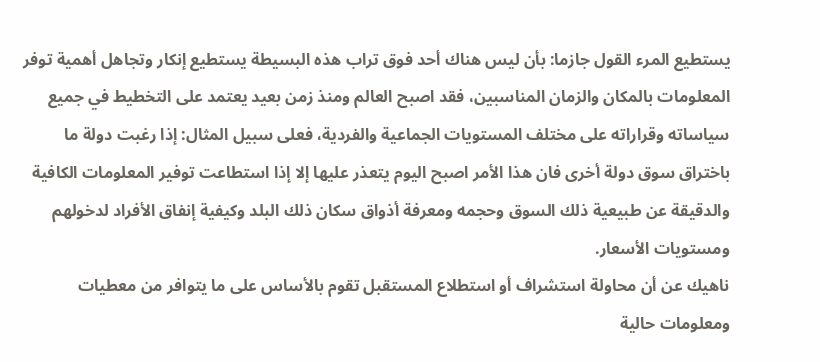يستطيع المرء القول جازما: بأن ليس هناك أحد فوق تراب هذه البسيطة يستطيع إنكار وتجاهل أهمية توفر المعلومات بالمكان والزمان المناسبين، فقد اصبح العالم ومنذ زمن بعيد يعتمد على التخطيط في جميع سياساته وقراراته على مختلف المستويات الجماعية والفردية، فعلى سبيل المثال: إذا رغبت دولة ما باختراق سوق دولة أخرى فان هذا الأمر اصبح اليوم يتعذر عليها إلا إذا استطاعت توفير المعلومات الكافية والدقيقة عن طبيعية ذلك السوق وحجمه ومعرفة أذواق سكان ذلك البلد وكيفية إنفاق الأفراد لدخولهم ومستويات الأسعار.
ناهيك عن أن محاولة استشراف أو استطلاع المستقبل تقوم بالأساس على ما يتوافر من معطيات ومعلومات حالية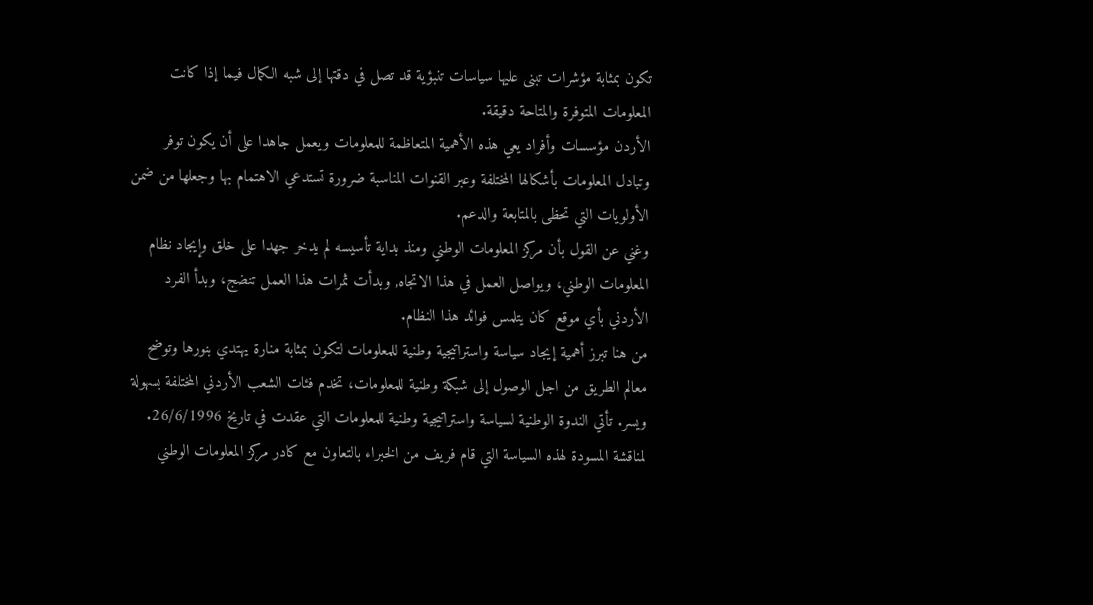تكون بمثابة مؤشرات تبنى عليها سياسات تنبؤية قد تصل في دقتها إلى شبه الكمال فيما إذا كانت المعلومات المتوفرة والمتاحة دقيقة.
الأردن مؤسسات وأفراد يعي هذه الأهمية المتعاظمة للمعلومات ويعمل جاهدا على أن يكون توفر وتبادل المعلومات بأشكالها المختلفة وعبر القنوات المناسبة ضرورة تستدعي الاهتمام بها وجعلها من ضمن الأولويات التي تحظى بالمتابعة والدعم.
وغني عن القول بأن مركز المعلومات الوطني ومنذ بداية تأسيسه لم يدخر جهدا على خلق وإيجاد نظام المعلومات الوطني، ويواصل العمل في هذا الاتجاه, وبدأت ثمرات هذا العمل تنضج، وبدأ الفرد الأردني بأي موقع كان يتلمس فوائد هذا النظام.
من هنا تبرز أهمية إيجاد سياسة واستراتيجية وطنية للمعلومات لتكون بمثابة منارة يهتدي بنورها وتوضح معالم الطريق من اجل الوصول إلى شبكة وطنية للمعلومات، تخدم فئات الشعب الأردني المختلفة بسهولة ويسر. تأتي الندوة الوطنية لسياسة واستراتيجية وطنية للمعلومات التي عقدت في تاريخ 26/6/1996. لمناقشة المسودة لهذه السياسة التي قام فريف من الخبراء بالتعاون مع كادر مركز المعلومات الوطني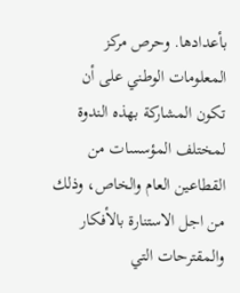بأعدادها. وحرص مركز المعلومات الوطني على أن تكون المشاركة بهذه الندوة لمختلف المؤسسات من القطاعين العام والخاص، وذلك من اجل الاستنارة بالأفكار والمقترحات التي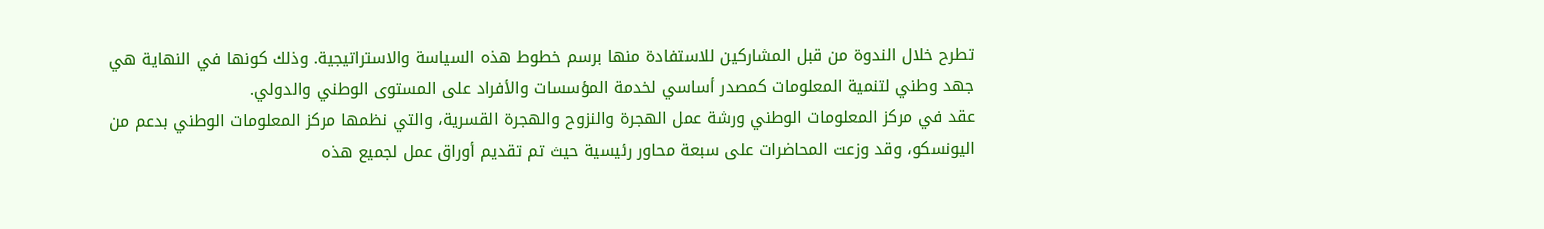تطرح خلال الندوة من قبل المشاركين للاستفادة منها برسم خطوط هذه السياسة والاستراتيجية. وذلك كونها في النهاية هي جهد وطني لتنمية المعلومات كمصدر أساسي لخدمة المؤسسات والأفراد على المستوى الوطني والدولي.
عقد في مركز المعلومات الوطني ورشة عمل الهجرة والنزوح والهجرة القسرية، والتي نظمها مركز المعلومات الوطني بدعم من اليونسكو، وقد وزعت المحاضرات على سبعة محاور رئيسية حيث تم تقديم أوراق عمل لجميع هذه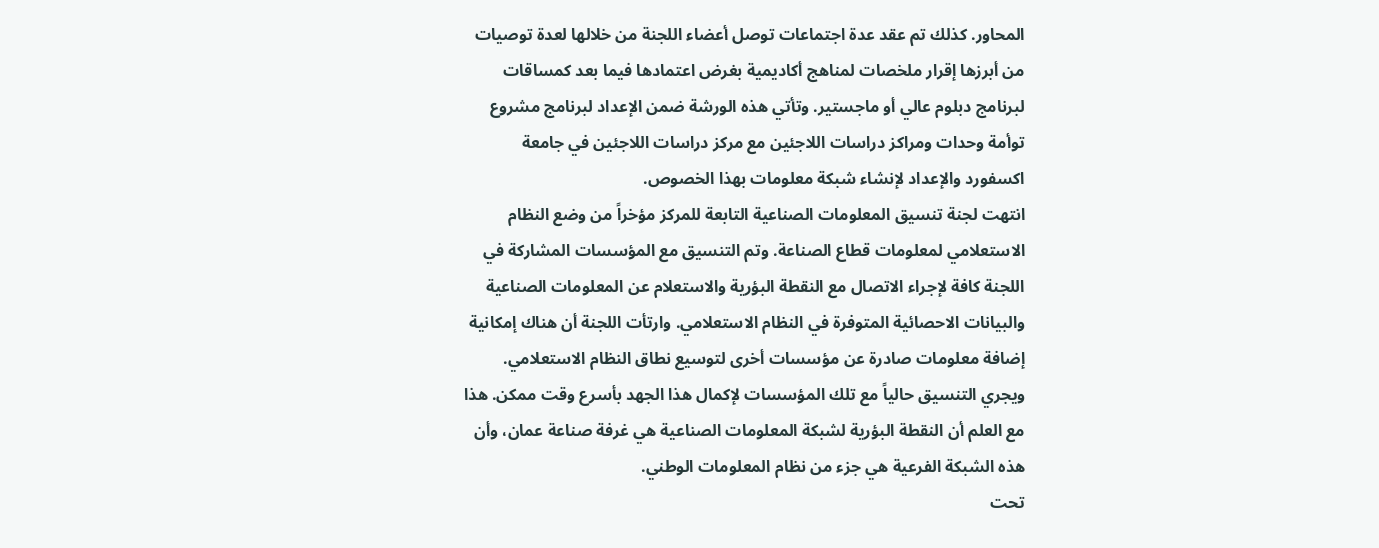المحاور. كذلك تم عقد عدة اجتماعات توصل أعضاء اللجنة من خلالها لعدة توصيات من أبرزها إقرار ملخصات لمناهج أكاديمية بغرض اعتمادها فيما بعد كمساقات لبرنامج دبلوم عالي أو ماجستير. وتأتي هذه الورشة ضمن الإعداد لبرنامج مشروع توأمة وحدات ومراكز دراسات اللاجئين مع مركز دراسات اللاجئين في جامعة اكسفورد والإعداد لإنشاء شبكة معلومات بهذا الخصوص.
انتهت لجنة تنسيق المعلومات الصناعية التابعة للمركز مؤخراً من وضع النظام الاستعلامي لمعلومات قطاع الصناعة. وتم التنسيق مع المؤسسات المشاركة في اللجنة كافة لإجراء الاتصال مع النقطة البؤرية والاستعلام عن المعلومات الصناعية والبيانات الاحصائية المتوفرة في النظام الاستعلامي. وارتأت اللجنة أن هناك إمكانية إضافة معلومات صادرة عن مؤسسات أخرى لتوسيع نطاق النظام الاستعلامي. ويجري التنسيق حالياً مع تلك المؤسسات لإكمال هذا الجهد بأسرع وقت ممكن. هذا مع العلم أن النقطة البؤرية لشبكة المعلومات الصناعية هي غرفة صناعة عمان، وأن هذه الشبكة الفرعية هي جزء من نظام المعلومات الوطني.
تحت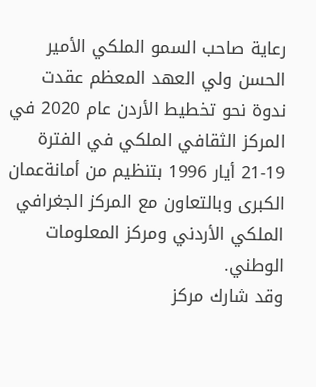رعاية صاحب السمو الملكي الأمير الحسن ولي العهد المعظم عقدت ندوة نحو تخطيط الأردن عام 2020 في المركز الثقافي الملكي في الفترة 19-21 أيار 1996 بتنظيم من أمانةعمان الكبرى وبالتعاون مع المركز الجغرافي الملكي الأردني ومركز المعلومات الوطني.
وقد شارك مركز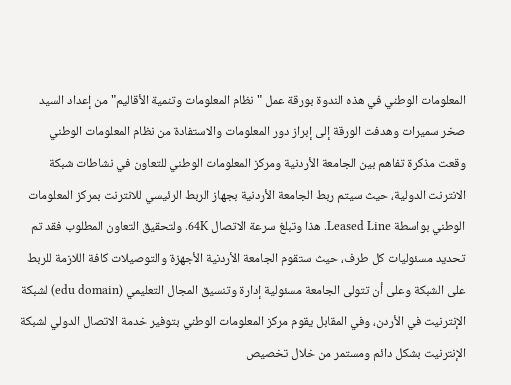المعلومات الوطني في هذه الندوة بورقة عمل "نظام المعلومات وتنمية الأقاليم" من إعداد السيد صخر سميرات وهدفت الورقة إلى إبراز دور المعلومات والاستفادة من نظام المعلومات الوطني
وقعت مذكرة تفاهم بين الجامعة الأردنية ومركز المعلومات الوطني للتعاون في نشاطات شبكة الانترنت الدولية، حيث سيتم ربط الجامعة الأردنية بجهاز الربط الرئيسي للانترنت بمركز المعلومات الوطني بواسطة Leased Line. هذا وتبلغ سرعة الاتصال 64K. ولتحقيق التعاون المطلوب فقد تم تحديد مسئوليات كل طرف، حيث ستقوم الجامعة الأردنية الأجهزة والتوصيلات كافة اللازمة للربط على الشبكة وعلى أن تتولى الجامعة مسئولية إدارة وتنسيق المجال التعليمي (edu domain) لشبكة الإنترنيت في الأردن، وفي المقابل يقوم مركز المعلومات الوطني بتوفير خدمة الاتصال الدولي لشبكة الإنترنيت بشكل دائم ومستمر من خلال تخصيص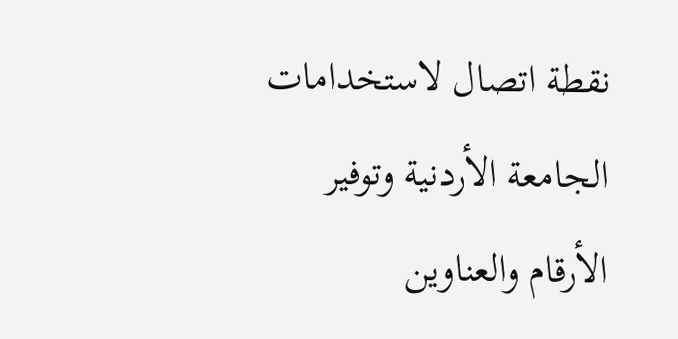نقطة اتصال لاستخدامات الجامعة الأردنية وتوفير الأرقام والعناوين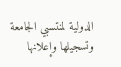الدولية لمنتسبي الجامعة وتسجيلها وإعلانها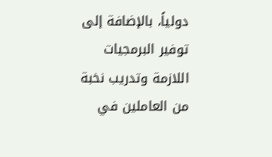دولياً، بالإضافة إلى توفير البرمجيات اللازمة وتدريب نخبة من العاملين في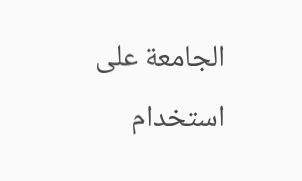الجامعة على استخدام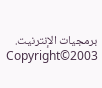برمجيات الإنترنيت.
Copyright©2003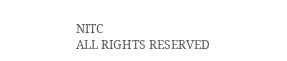NITC
ALL RIGHTS RESERVED